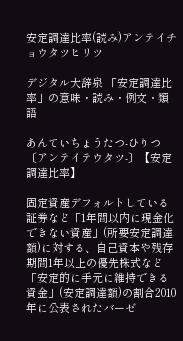安定調達比率(読み)アンテイチョウタツヒリツ

デジタル大辞泉 「安定調達比率」の意味・読み・例文・類語

あんていちょうたつ‐ひりつ〔アンテイテウタツ‐〕【安定調達比率】

固定資産デフォルトしている証券など「1年間以内に現金化できない資産」(所要安定調達額)に対する、自己資本や残存期間1年以上の優先株式など「安定的に手元に維持できる資金」(安定調達額)の割合2010年に公表されたバーゼ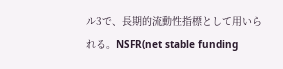ル3で、長期的流動性指標として用いられる。NSFR(net stable funding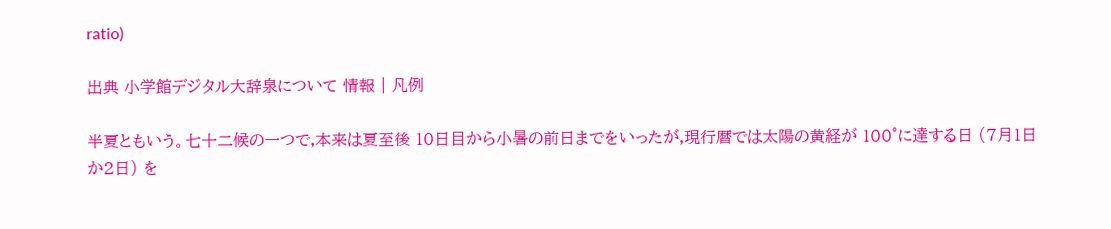ratio)

出典 小学館デジタル大辞泉について 情報 | 凡例

半夏ともいう。七十二候の一つで,本来は夏至後 10日目から小暑の前日までをいったが,現行暦では太陽の黄経が 100°に達する日 (7月1日か2日) を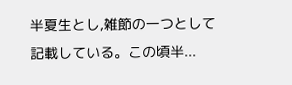半夏生とし,雑節の一つとして記載している。この頃半...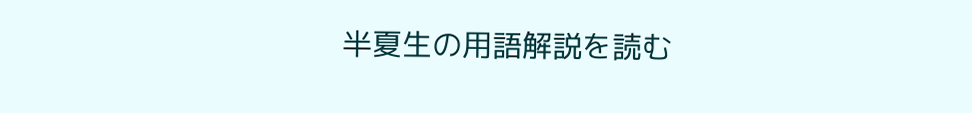半夏生の用語解説を読む